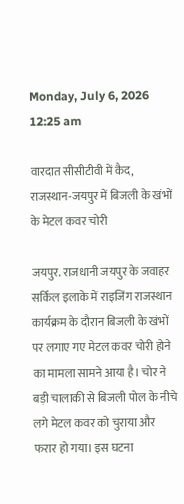Monday, July 6, 2026 12:25 am

वारदात सीसीटीवी में कैद, राजस्थान-जयपुर में बिजली के खंभों के मेटल कवर चोरी

जयपुर. राजधानी जयपुर के जवाहर सर्किल इलाके में राइजिंग राजस्थान कार्यक्रम के दौरान बिजली के खंभों पर लगाए गए मेटल कवर चोरी होने का मामला सामने आया है। चोर ने बड़ी चालाकी से बिजली पोल के नीचे लगे मेटल कवर को चुराया और फरार हो गया। इस घटना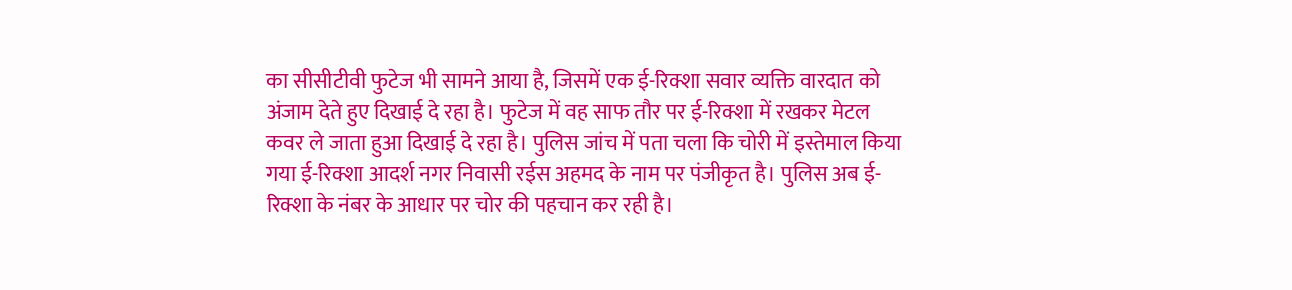का सीसीटीवी फुटेज भी सामने आया है, जिसमें एक ई-रिक्शा सवार व्यक्ति वारदात को अंजाम देते हुए दिखाई दे रहा है। फुटेज में वह साफ तौर पर ई-रिक्शा में रखकर मेटल कवर ले जाता हुआ दिखाई दे रहा है। पुलिस जांच में पता चला कि चोरी में इस्तेमाल किया गया ई-रिक्शा आदर्श नगर निवासी रईस अहमद के नाम पर पंजीकृत है। पुलिस अब ई-रिक्शा के नंबर के आधार पर चोर की पहचान कर रही है।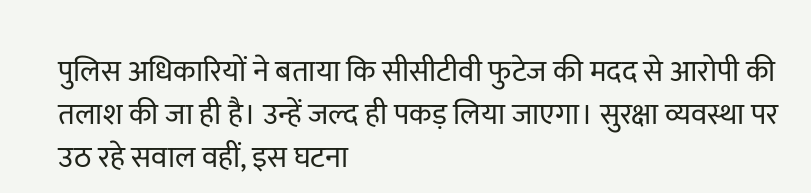पुलिस अधिकारियों ने बताया कि सीसीटीवी फुटेज की मदद से आरोपी की तलाश की जा ही है। उन्हें जल्द ही पकड़ लिया जाएगा। सुरक्षा व्यवस्था पर उठ रहे सवाल वहीं, इस घटना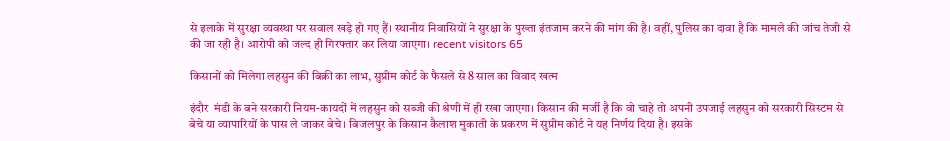से इलाके में सुरक्षा व्यवस्था पर सवाल खड़े हो गए हैं। स्थानीय निवासियों ने सुरक्षा के पुख्ता इंतजाम करने की मांग की है। वहीं, पुलिस का दावा है कि मामले की जांच तेजी से की जा रही है। आरोपी को जल्द ही गिरफ्तार कर लिया जाएगा। recent visitors 65

किसानों को मिलेगा लहसुन की बिक्री का लाभ, सुप्रीम कोर्ट के फैसले से 8 साल का विवाद खत्म

इंदौर  मंडी के बने सरकारी नियम-कायदों में लहसुन को सब्जी की श्रेणी में ही रखा जाएगा। किसान की मर्जी है कि वो चाहे तो अपनी उपजाई लहसुन को सरकारी सिस्टम से बेचे या व्यापारियों के पास ले जाकर बेचे। बिजलपुर के किसान कैलाश मुकाती के प्रकरण में सुप्रीम कोर्ट ने यह निर्णय दिया है। इसके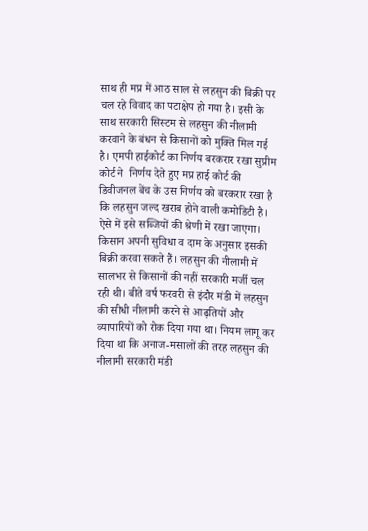साथ ही मप्र में आठ साल से लहसुन की बिक्री पर चल रहे विवाद का पटाक्षेप हो गया है। इसी के साथ सरकारी सिस्टम से लहसुन की नीलामी करवाने के बंधन से किसानों को मुक्ति मिल गई है। एमपी हाईकोर्ट का निर्णय बरकरार रखा सुप्रीम कोर्ट ने  निर्णय देते हुए मप्र हाई कोर्ट की डिवीजनल बेंच के उस निर्णय को बरकरार रखा है कि लहसुन जल्द खराब होने वाली कमोडिटी है। ऐसे में इसे सब्जियों की श्रेणी में रखा जाएगा। किसान अपनी सुविधा व दाम के अनुसार इसकी बिक्री करवा सकते हैं। लहसुन की नीलामी में सालभर से किसानों की नहीं सरकारी मर्जी चल रही थी। बीते वर्ष फरवरी से इंदौर मंडी में लहसुन की सीधी नीलामी करने से आढ़तियों और व्यापारियों को रोक दिया गया था। नियम लागू कर दिया था कि अनाज-मसालों की तरह लहसुन की नीलामी सरकारी मंडी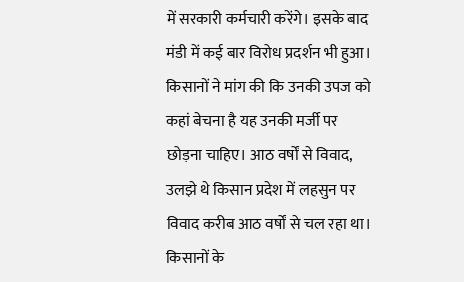में सरकारी कर्मचारी करेंगे। इसके बाद मंडी में कई बार विरोध प्रदर्शन भी हुआ। किसानों ने मांग की कि उनकी उपज को कहां बेचना है यह उनकी मर्जी पर छोड़ना चाहिए। आठ वर्षों से विवाद, उलझे थे किसान प्रदेश में लहसुन पर विवाद करीब आठ वर्षों से चल रहा था। किसानों के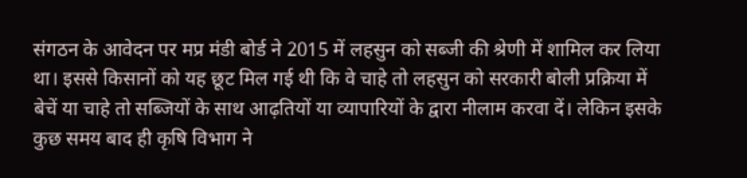संगठन के आवेदन पर मप्र मंडी बोर्ड ने 2015 में लहसुन को सब्जी की श्रेणी में शामिल कर लिया था। इससे किसानों को यह छूट मिल गई थी कि वे चाहे तो लहसुन को सरकारी बोली प्रक्रिया में बेचें या चाहे तो सब्जियों के साथ आढ़तियों या व्यापारियों के द्वारा नीलाम करवा दें। लेकिन इसके कुछ समय बाद ही कृषि विभाग ने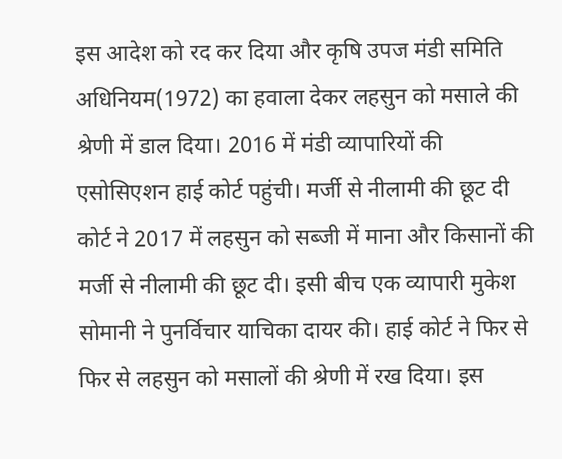इस आदेश को रद कर दिया और कृषि उपज मंडी समिति अधिनियम(1972) का हवाला देकर लहसुन को मसाले की श्रेणी में डाल दिया। 2016 में मंडी व्यापारियों की एसोसिएशन हाई कोर्ट पहुंची। मर्जी से नीलामी की छूट दी कोर्ट ने 2017 में लहसुन को सब्जी में माना और किसानों की मर्जी से नीलामी की छूट दी। इसी बीच एक व्यापारी मुकेश सोमानी ने पुनर्विचार याचिका दायर की। हाई कोर्ट ने फिर से फिर से लहसुन को मसालों की श्रेणी में रख दिया। इस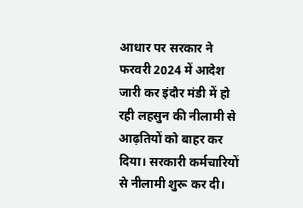आधार पर सरकार ने फरवरी 2024 में आदेश जारी कर इंदौर मंडी में हो रही लहसुन की नीलामी से आढ़तियों को बाहर कर दिया। सरकारी कर्मचारियों से नीलामी शुरू कर दी।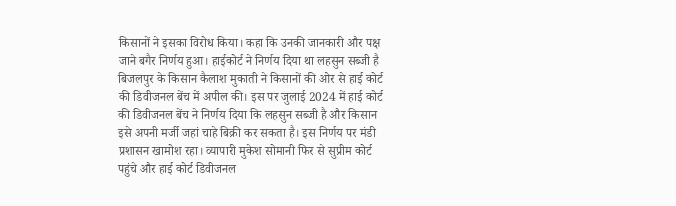किसानों ने इसका विरोध किया। कहा कि उनकी जानकारी और पक्ष जाने बगैर निर्णय हुआ। हाईकोर्ट ने निर्णय दिया था लहसुन सब्जी है बिजलपुर के किसान कैलाश मुकाती ने किसानों की ओर से हाई कोर्ट की डिवीजनल बेंच में अपील की। इस पर जुलाई 2024 में हाई कोर्ट की डिवीजनल बेंच ने निर्णय दिया कि लहसुन सब्जी है और किसान इसे अपनी मर्जी जहां चाहे बिक्री कर सकता है। इस निर्णय पर मंडी प्रशासन खामोश रहा। व्यापारी मुकेश सोमानी फिर से सुप्रीम कोर्ट पहुंचे और हाई कोर्ट डिवीजनल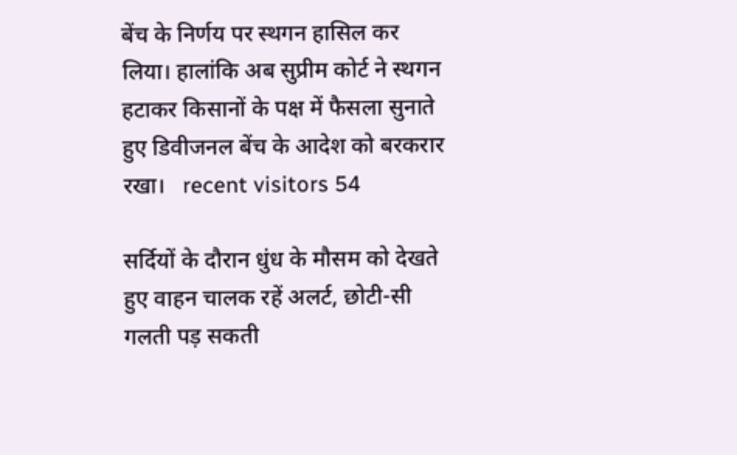बेंच के निर्णय पर स्थगन हासिल कर लिया। हालांकि अब सुप्रीम कोर्ट ने स्थगन हटाकर किसानों के पक्ष में फैसला सुनाते हुए डिवीजनल बेंच के आदेश को बरकरार रखा।   recent visitors 54

सर्दियों के दौरान धुंध के मौसम को देखते हुए वाहन चालक रहें अलर्ट, छोटी-सी गलती पड़ सकती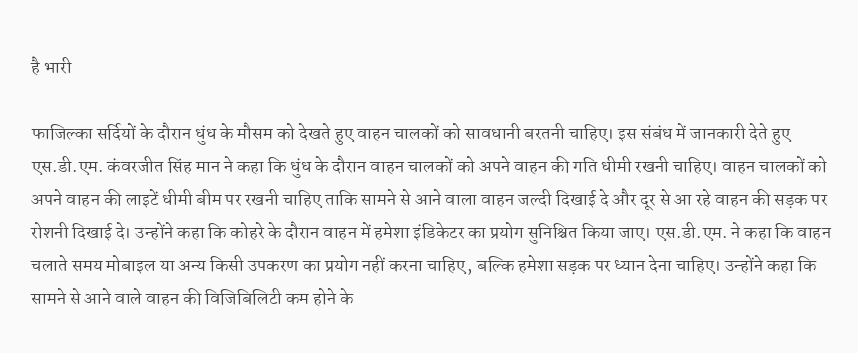है भारी

फाजिल्का सर्दियों के दौरान धुंध के मौसम को देखते हुए वाहन चालकों को सावधानी बरतनी चाहिए। इस संबंध में जानकारी देते हुए एस.डी.एम. कंवरजीत सिंह मान ने कहा कि धुंध के दौरान वाहन चालकों को अपने वाहन की गति धीमी रखनी चाहिए। वाहन चालकों को अपने वाहन की लाइटें धीमी बीम पर रखनी चाहिए ताकि सामने से आने वाला वाहन जल्दी दिखाई दे और दूर से आ रहे वाहन की सड़क पर रोशनी दिखाई दे। उन्होंने कहा कि कोहरे के दौरान वाहन में हमेशा इंडिकेटर का प्रयोग सुनिश्चित किया जाए। एस.डी.एम. ने कहा कि वाहन चलाते समय मोबाइल या अन्य किसी उपकरण का प्रयोग नहीं करना चाहिए, बल्कि हमेशा सड़क पर ध्यान देना चाहिए। उन्होंने कहा कि सामने से आने वाले वाहन की विजिबिलिटी कम होने के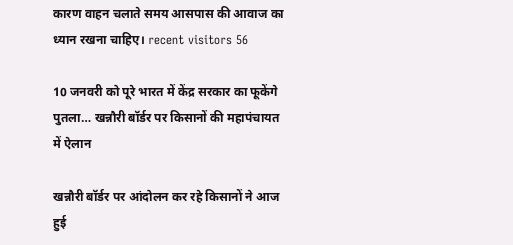कारण वाहन चलाते समय आसपास की आवाज का ध्यान रखना चाहिए। recent visitors 56

10 जनवरी को पूरे भारत में केंद्र सरकार का फूकेंगे पुतला… खन्नौरी बॉर्डर पर किसानों की महापंचायत में ऐलान

खन्नौरी बॉर्डर पर आंदोलन कर रहे किसानों ने आज हुई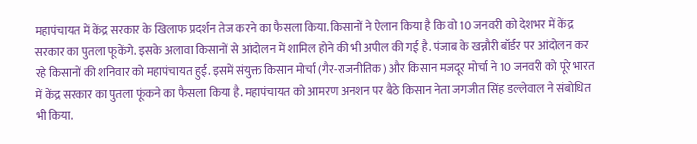महापंचायत में केंद्र सरकार के खिलाफ प्रदर्शन तेज करने का फैसला किया. किसानों ने ऐलान किया है कि वो 10 जनवरी को देशभर में केंद्र सरकार का पुतला फूकेंगे. इसके अलावा किसानों से आंदोलन में शामिल होने की भी अपील की गई है. पंजाब के खन्नौरी बॉर्डर पर आंदोलन कर रहे किसानों की शनिवार को महापंचायत हुई. इसमें संयुक्त किसान मोर्चा (गैर-राजनीतिक) और किसान मजदूर मोर्चा ने 10 जनवरी को पूरे भारत में केंद्र सरकार का पुतला फूंकने का फैसला किया है. महापंचायत को आमरण अनशन पर बैठे किसान नेता जगजीत सिंह डल्लेवाल ने संबोधित भी किया.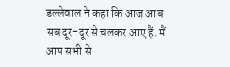डल्लेवाल ने कहा कि आज आब सब दूर-दूर से चलकर आए हैं. मैं आप सभी से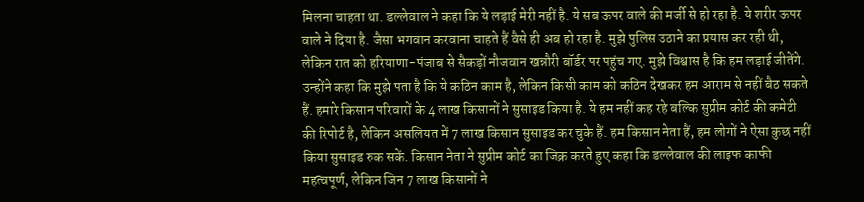मिलना चाहता था. डल्लेवाल ने कहा कि ये लड़ाई मेरी नहीं है. ये सब ऊपर वाले की मर्जी से हो रहा है. ये शरीर ऊपर वाले ने दिया है. जैसा भगवान करवाना चाहते हैं वैसे ही अब हो रहा है. मुझे पुलिस उठाने का प्रयास कर रही थी, लेकिन रात को हरियाणा-पंजाब से सैकड़ों नौजवान खन्नौरी बॉर्डर पर पहुंच गए. मुझे विश्वास है कि हम लड़ाई जीतेंगे. उन्होंने कहा कि मुझे पता है कि ये कठिन काम है, लेकिन किसी काम को कठिन देखकर हम आराम से नहीं बैठ सकते हैं. हमारे किसान परिवारों के 4 लाख किसानों ने सुसाइड किया है. ये हम नहीं कह रहे बल्कि सुप्रीम कोर्ट की कमेटी की रिपोर्ट है, लेकिन असलियत में 7 लाख किसान सुसाइड कर चुके हैं. हम किसान नेता हैं, हम लोगों ने ऐसा कुछ नहीं किया सुसाइड रुक सकें. किसान नेता ने सुप्रीम कोर्ट का जिक्र करते हुए कहा कि डल्लेवाल की लाइफ काफी महत्वपूर्ण, लेकिन जिन 7 लाख किसानों ने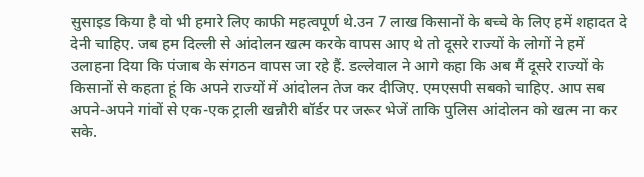सुसाइड किया है वो भी हमारे लिए काफी महत्वपूर्ण थे.उन 7 लाख किसानों के बच्चे के लिए हमें शहादत दे देनी चाहिए. जब हम दिल्ली से आंदोलन खत्म करके वापस आए थे तो दूसरे राज्यों के लोगों ने हमें उलाहना दिया कि पंजाब के संगठन वापस जा रहे हैं. डल्लेवाल ने आगे कहा कि अब मैं दूसरे राज्यों के किसानों से कहता हूं कि अपने राज्यों में आंदोलन तेज कर दीजिए. एमएसपी सबको चाहिए. आप सब अपने-अपने गांवों से एक-एक ट्राली खन्नौरी बॉर्डर पर जरूर भेजें ताकि पुलिस आंदोलन को खत्म ना कर सके.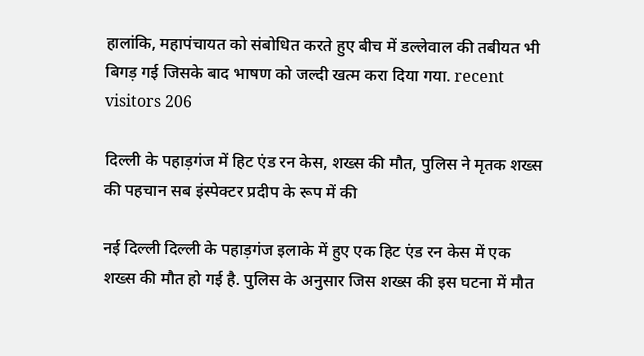हालांकि, महापंचायत को संबोधित करते हुए बीच में डल्लेवाल की तबीयत भी बिगड़ गई जिसके बाद भाषण को जल्दी खत्म करा दिया गया. recent visitors 206

दिल्ली के पहाड़गंज में हिट एंड रन केस, शख्स की मौत, पुलिस ने मृतक शख्स की पहचान सब इंस्पेक्टर प्रदीप के रूप में की

नई दिल्ली दिल्ली के पहाड़गंज इलाके में हुए एक हिट एंड रन केस में एक शख्स की मौत हो गई है. पुलिस के अनुसार जिस शख्स की इस घटना में मौत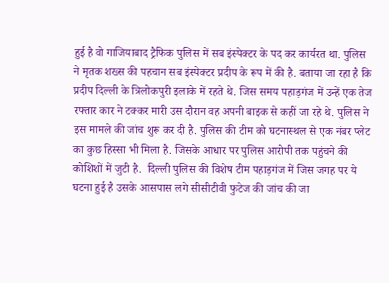हुई है वो गाजियाबाद ट्रैफिक पुलिस में सब इंस्पेक्टर के पद कर कार्यरत था. पुलिस ने मृतक शख्स की पहचान सब इंस्पेक्टर प्रदीप के रूप में की है. बताया जा रहा है कि प्रदीप दिल्ली के त्रिलोकपुरी इलाके में रहते थे. जिस समय पहाड़गंज में उन्हें एक तेज रफ्तार कार ने टक्कर मारी उस दौरान वह अपनी बाइक से कहीं जा रहे थे. पुलिस ने इस मामले की जांच शुरू कर दी है. पुलिस की टीम को घटनास्थल से एक नंबर प्लेट का कुछ हिस्सा भी मिला है. जिसके आधार पर पुलिस आरोपी तक पहुंचने की कोशिशों में जुटी है.  दिल्ली पुलिस की विशेष टीम पहाड़गंज में जिस जगह पर ये घटना हुई है उसके आसपास लगे सीसीटीवी फुटेज की जांच की जा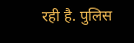रही है. पुलिस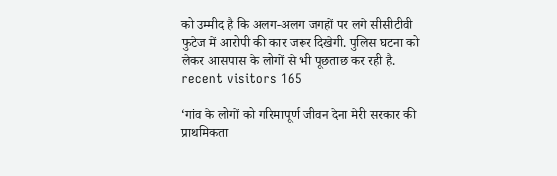को उम्मीद है कि अलग-अलग जगहों पर लगे सीसीटीवी फुटेज में आरोपी की कार जरूर दिखेगी. पुलिस घटना को लेकर आसपास के लोगों से भी पूछताछ कर रही है.   recent visitors 165

‘गांव के लोगों को गरिमापूर्ण जीवन देना मेरी सरकार की प्राथमिकता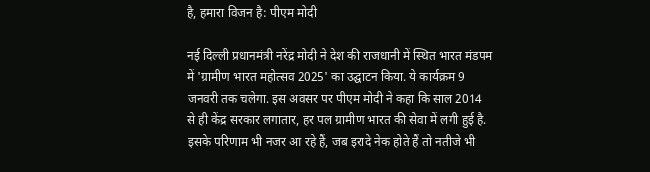है, हमारा विजन है: पीएम मोदी

नई दिल्ली प्रधानमंत्री नरेंद्र मोदी ने देश की राजधानी में स्थित भारत मंडपम में 'ग्रामीण भारत महोत्सव 2025' का उद्घाटन किया. ये कार्यक्रम 9 जनवरी तक चलेगा. इस अवसर पर पीएम मोदी ने कहा कि साल 2014 से ही केंद्र सरकार लगातार, हर पल ग्रामीण भारत की सेवा में लगी हुई है. इसके परिणाम भी नजर आ रहे हैं, जब इरादे नेक होते हैं तो नतीजे भी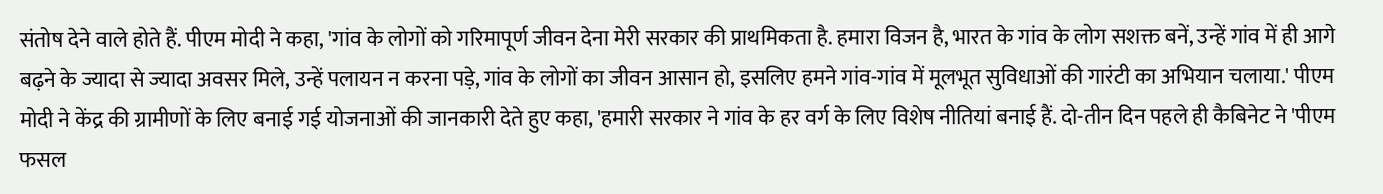संतोष देने वाले होते हैं. पीएम मोदी ने कहा, 'गांव के लोगों को गरिमापूर्ण जीवन देना मेरी सरकार की प्राथमिकता है. हमारा विजन है, भारत के गांव के लोग सशक्त बनें, उन्हें गांव में ही आगे बढ़ने के ज्यादा से ज्यादा अवसर मिले, उन्हें पलायन न करना पड़े, गांव के लोगों का जीवन आसान हो, इसलिए हमने गांव-गांव में मूलभूत सुविधाओं की गारंटी का अभियान चलाया.' पीएम मोदी ने केंद्र की ग्रामीणों के लिए बनाई गई योजनाओं की जानकारी देते हुए कहा, 'हमारी सरकार ने गांव के हर वर्ग के लिए विशेष नीतियां बनाई हैं. दो-तीन दिन पहले ही कैबिनेट ने 'पीएम फसल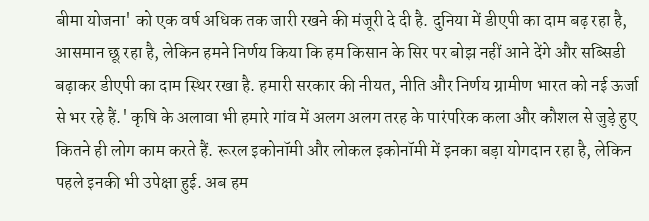बीमा योजना' को एक वर्ष अधिक तक जारी रखने की मंजूरी दे दी है. दुनिया में डीएपी का दाम बढ़ रहा है, आसमान छू रहा है, लेकिन हमने निर्णय किया कि हम किसान के सिर पर बोझ नहीं आने देंगे और सब्सिडी बढ़ाकर डीएपी का दाम स्थिर रखा है. हमारी सरकार की नीयत, नीति और निर्णय ग्रामीण भारत को नई ऊर्जा से भर रहे हैं.' कृषि के अलावा भी हमारे गांव में अलग अलग तरह के पारंपरिक कला और कौशल से जुड़े हुए कितने ही लोग काम करते हैं. रूरल इकोनॉमी और लोकल इकोनॉमी में इनका बड़ा योगदान रहा है, लेकिन पहले इनकी भी उपेक्षा हुई. अब हम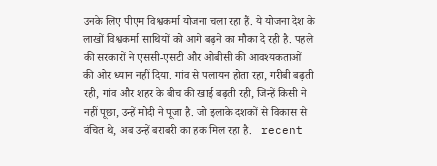उनके लिए पीएम विश्वकर्मा योजना चला रहा हैं. ये योजना देश के लाखों विश्वकर्मा साथियों को आगे बढ़ने का मौका दे रही है. पहले की सरकारों ने एससी-एसटी और ओबीसी की आवश्यकताओं की ओर ध्यान नहीं दिया. गांव से पलायन होता रहा, गरीबी बढ़ती रही, गांव और शहर के बीच की खाई बढ़ती रही, जिन्हें किसी ने नहीं पूछा, उन्हें मोदी ने पूजा है. जो इलाके दशकों से विकास से वंचित थे, अब उन्हें बराबरी का हक मिल रहा है.   recent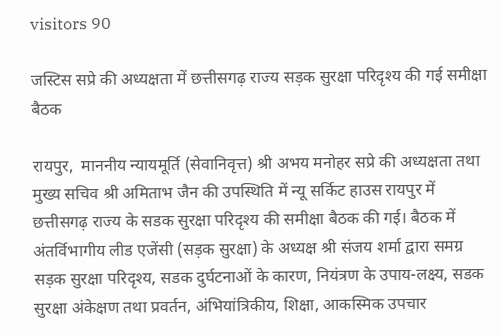visitors 90

जस्टिस सप्रे की अध्यक्षता में छत्तीसगढ़ राज्य सड़क सुरक्षा परिदृश्य की गई समीक्षा बैठक

रायपुर,  माननीय न्यायमूर्ति (सेवानिवृत्त) श्री अभय मनोहर सप्रे की अध्यक्षता तथा मुख्य सचिव श्री अमिताभ जैन की उपस्थिति में न्यू सर्किट हाउस रायपुर में छत्तीसगढ़ राज्य के सडक सुरक्षा परिदृश्य की समीक्षा बैठक की गई। बैठक में अंतर्विभागीय लीड एजेंसी (सड़क सुरक्षा) के अध्यक्ष श्री संजय शर्मा द्वारा समग्र सड़क सुरक्षा परिदृश्य, सडक दुर्घटनाओं के कारण, नियंत्रण के उपाय-लक्ष्य, सडक सुरक्षा अंकेक्षण तथा प्रवर्तन, अंभियांत्रिकीय, शिक्षा, आकस्मिक उपचार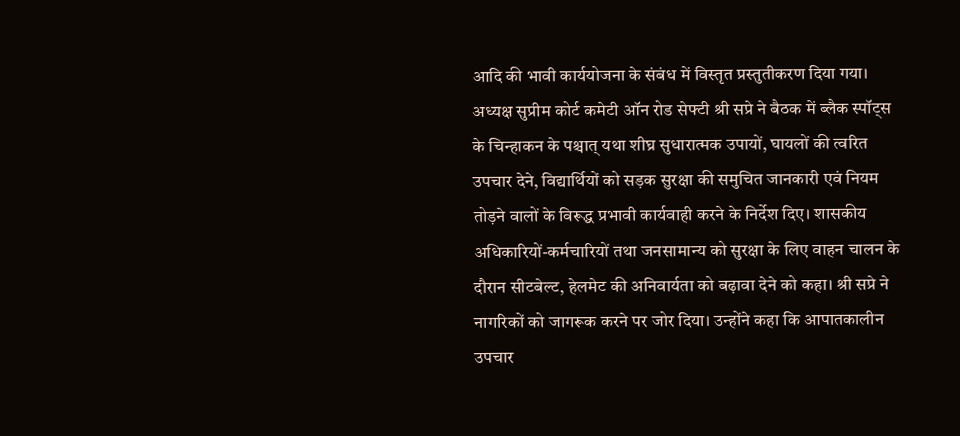आदि की भावी कार्ययोजना के संबंध में विस्तृत प्रस्तुतीकरण दिया गया। अध्यक्ष सुप्रीम कोर्ट कमेटी ऑन रोड सेफ्टी श्री सप्रे ने बैठक में ब्लैक स्पॉट्स के चिन्हाकन के पश्चात् यथा शीघ्र सुधारात्मक उपायों, घायलों की त्वरित उपचार देने, विद्यार्थियों को सड़क सुरक्षा की समुचित जानकारी एवं नियम तोड़ने वालों के विरूद्ध प्रभावी कार्यवाही करने के निर्देश दिए। शासकीय अधिकारियों-कर्मचारियों तथा जनसामान्य को सुरक्षा के लिए वाहन चालन के दौरान सीटबेल्ट, हेलमेट की अनिवार्यता को बढ़ावा देने को कहा। श्री सप्रे ने नागरिकों को जागरूक करने पर जोर दिया। उन्होंने कहा कि आपातकालीन उपचार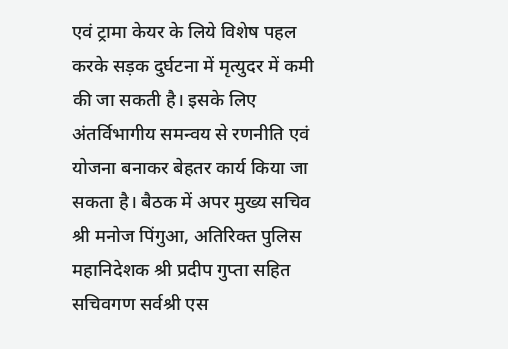एवं ट्रामा केयर के लिये विशेष पहल करके सड़क दुर्घटना में मृत्युदर में कमी की जा सकती है। इसके लिए अंतर्विभागीय समन्वय से रणनीति एवं योजना बनाकर बेहतर कार्य किया जा सकता है। बैठक में अपर मुख्य सचिव श्री मनोज पिंगुआ, अतिरिक्त पुलिस महानिदेशक श्री प्रदीप गुप्ता सहित सचिवगण सर्वश्री एस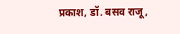प्रकाश, डॉ. बसव राजू,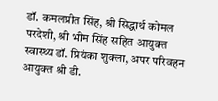डॉ. कमलप्रीत सिंह, श्री सिद्धार्थ कोमल परदेशी, श्री भीम सिंह सहित आयुक्त स्वास्थ्य डॉ. प्रियंका शुक्ला, अपर परिवहन आयुक्त श्री डी.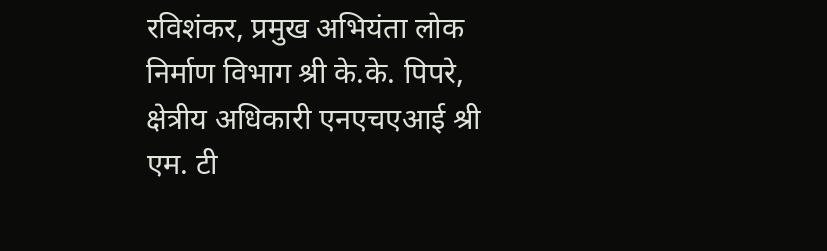रविशंकर, प्रमुख अभियंता लोक निर्माण विभाग श्री के.के. पिपरे, क्षेत्रीय अधिकारी एनएचएआई श्री एम. टी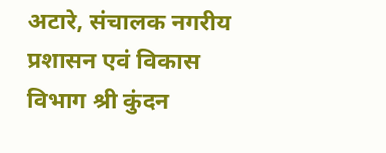अटारे, संचालक नगरीय प्रशासन एवं विकास विभाग श्री कुंदन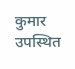कुमार उपस्थित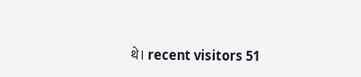थे। recent visitors 51